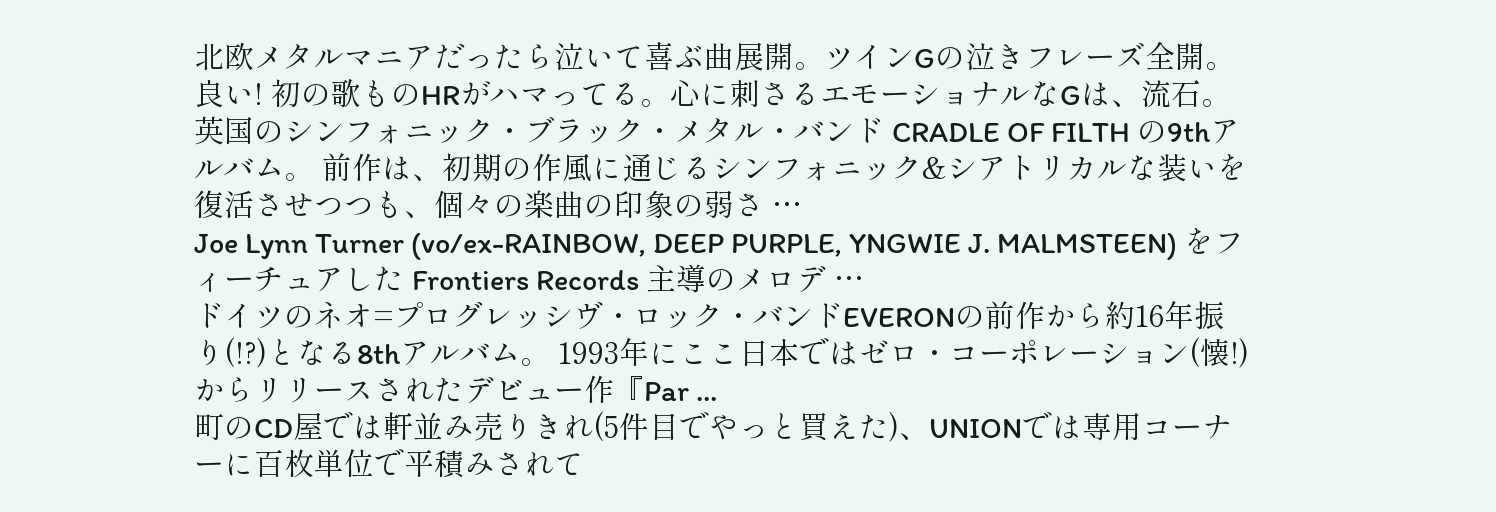北欧メタルマニアだったら泣いて喜ぶ曲展開。ツインGの泣きフレーズ全開。
良い! 初の歌ものHRがハマってる。心に刺さるエモーショナルなGは、流石。
英国のシンフォニック・ブラック・メタル・バンド CRADLE OF FILTH の9thアルバム。 前作は、初期の作風に通じるシンフォニック&シアトリカルな装いを復活させつつも、個々の楽曲の印象の弱さ …
Joe Lynn Turner (vo/ex-RAINBOW, DEEP PURPLE, YNGWIE J. MALMSTEEN) をフィーチュアした Frontiers Records 主導のメロデ …
ドイツのネオ=プログレッシヴ・ロック・バンドEVERONの前作から約16年振り(!?)となる8thアルバム。 1993年にここ日本ではゼロ・コーポレーション(懐!)からリリースされたデビュー作『Par …
町のCD屋では軒並み売りきれ(5件目でやっと買えた)、UNIONでは専用コーナーに百枚単位で平積みされて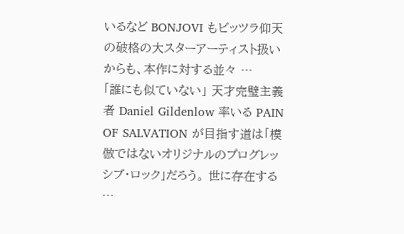いるなど BONJOVI もビッツラ仰天の破格の大スターアーティスト扱いからも、本作に対する並々 …
「誰にも似ていない」 天才完璧主義者 Daniel Gildenlow 率いる PAIN OF SALVATION が目指す道は「模倣ではないオリジナルのプログレッシブ・ロック」だろう。 世に存在する …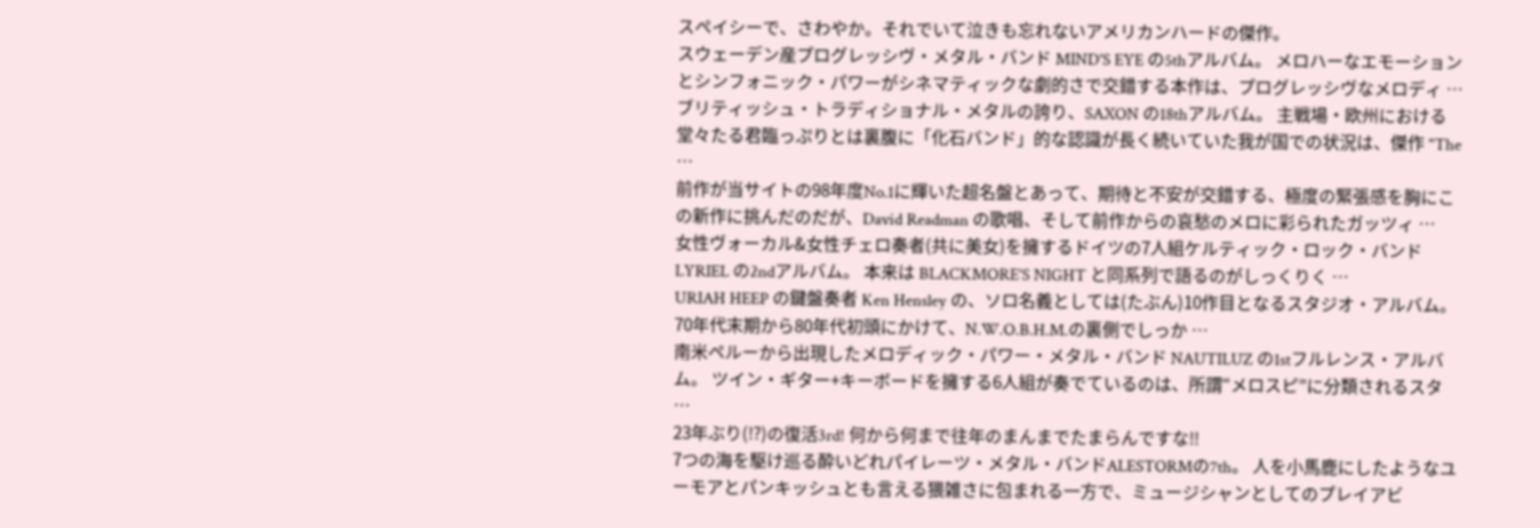スペイシーで、さわやか。それでいて泣きも忘れないアメリカンハードの傑作。
スウェーデン産プログレッシヴ・メタル・バンド MIND'S EYE の5thアルバム。 メロハーなエモーションとシンフォニック・パワーがシネマティックな劇的さで交錯する本作は、プログレッシヴなメロディ …
ブリティッシュ・トラディショナル・メタルの誇り、SAXON の18thアルバム。 主戦場・欧州における堂々たる君臨っぷりとは裏腹に「化石バンド」的な認識が長く続いていた我が国での状況は、傑作 "The …
前作が当サイトの98年度No.1に輝いた超名盤とあって、期待と不安が交錯する、極度の緊張感を胸にこの新作に挑んだのだが、David Readman の歌唱、そして前作からの哀愁のメロに彩られたガッツィ …
女性ヴォーカル&女性チェロ奏者(共に美女)を擁するドイツの7人組ケルティック・ロック・バンド LYRIEL の2ndアルバム。 本来は BLACKMORE'S NIGHT と同系列で語るのがしっくりく …
URIAH HEEP の鍵盤奏者 Ken Hensley の、ソロ名義としては(たぶん)10作目となるスタジオ・アルバム。 70年代末期から80年代初頭にかけて、N.W.O.B.H.M.の裏側でしっか …
南米ペルーから出現したメロディック・パワー・メタル・バンド NAUTILUZ の1stフルレンス・アルバム。 ツイン・ギター+キーボードを擁する6人組が奏でているのは、所謂“メロスピ”に分類されるスタ …
23年ぶり(!?)の復活3rd! 何から何まで往年のまんまでたまらんですな!!
7つの海を駆け巡る酔いどれパイレーツ・メタル・バンドALESTORMの7th。 人を小馬鹿にしたようなユーモアとパンキッシュとも言える猥雑さに包まれる一方で、ミュージシャンとしてのプレイアビ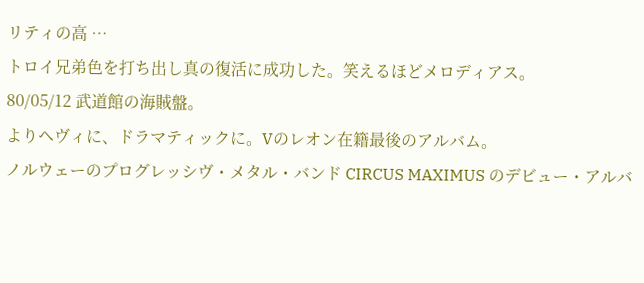リティの高 …
トロイ兄弟色を打ち出し真の復活に成功した。笑えるほどメロディアス。
80/05/12 武道館の海賊盤。
よりヘヴィに、ドラマティックに。Vのレオン在籍最後のアルバム。
ノルウェーのプログレッシヴ・メタル・バンド CIRCUS MAXIMUS のデビュー・アルバ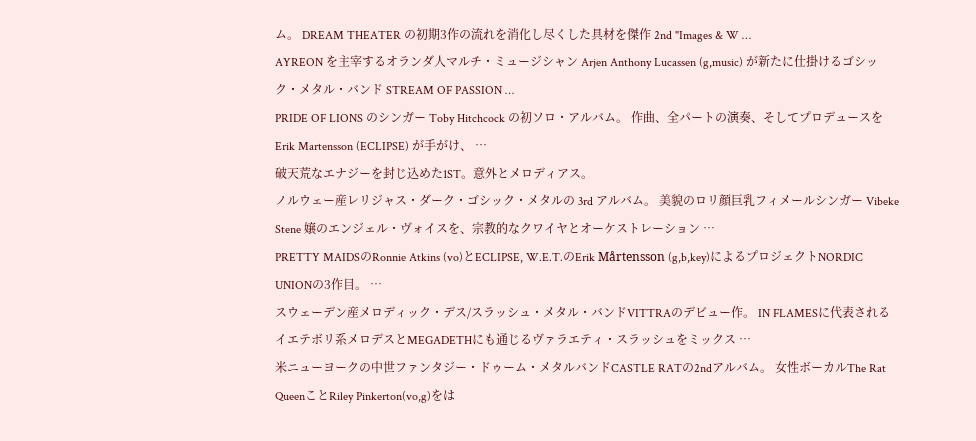ム。 DREAM THEATER の初期3作の流れを消化し尽くした具材を傑作 2nd "Images & W …
AYREON を主宰するオランダ人マルチ・ミュージシャン Arjen Anthony Lucassen (g,music) が新たに仕掛けるゴシック・メタル・バンド STREAM OF PASSION …
PRIDE OF LIONS のシンガー Toby Hitchcock の初ソロ・アルバム。 作曲、全パートの演奏、そしてプロデュースを Erik Martensson (ECLIPSE) が手がけ、 …
破天荒なエナジーを封じ込めた1ST。意外とメロディアス。
ノルウェー産レリジャス・ダーク・ゴシック・メタルの 3rd アルバム。 美貌のロリ顔巨乳フィメールシンガー Vibeke Stene 嬢のエンジェル・ヴォイスを、宗教的なクワイヤとオーケストレーション …
PRETTY MAIDSのRonnie Atkins (vo)とECLIPSE, W.E.T.のErik Mårtensson (g,b,key)によるプロジェクトNORDIC UNIONの3作目。 …
スウェーデン産メロディック・デス/スラッシュ・メタル・バンドVITTRAのデビュー作。 IN FLAMESに代表されるイエテボリ系メロデスとMEGADETHにも通じるヴァラエティ・スラッシュをミックス …
米ニューヨークの中世ファンタジー・ドゥーム・メタルバンドCASTLE RATの2ndアルバム。 女性ボーカルThe Rat QueenことRiley Pinkerton(vo,g)をは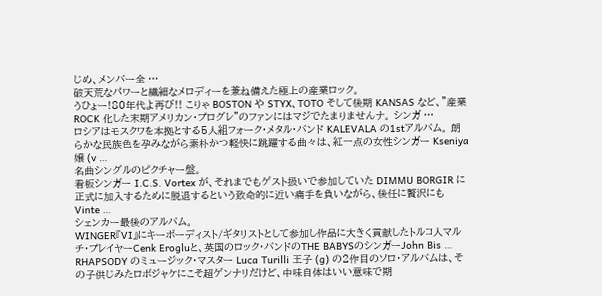じめ、メンバー全 …
破天荒なパワーと繊細なメロディーを兼ね備えた極上の産業ロック。
うひょー!80年代よ再び!! こりゃ BOSTON や STYX、TOTO そして後期 KANSAS など、"産業 ROCK 化した末期アメリカン・プログレ"のファンにはマジでたまりませんナ。 シンガ …
ロシアはモスクワを本拠とする5人組フォーク・メタル・バンド KALEVALA の1stアルバム。 朗らかな民族色を孕みながら素朴かつ軽快に跳躍する曲々は、紅一点の女性シンガー Kseniya 嬢 (v …
名曲シングルのピクチャー盤。
看板シンガー I.C.S. Vortex が、それまでもゲスト扱いで参加していた DIMMU BORGIR に正式に加入するために脱退するという致命的に近い痛手を負いながら、後任に贅沢にも Vinte …
シェンカー最後のアルバム。
WINGER『VI』にキーボーディスト/ギタリストとして参加し作品に大きく貢献したトルコ人マルチ・プレイヤーCenk Erogluと、英国のロック・バンドのTHE BABYSのシンガーJohn Bis …
RHAPSODY のミュージック・マスター Luca Turilli 王子 (g) の2作目のソロ・アルバムは、その子供じみたロボジャケにこそ超ゲンナリだけど、中味自体はいい意味で期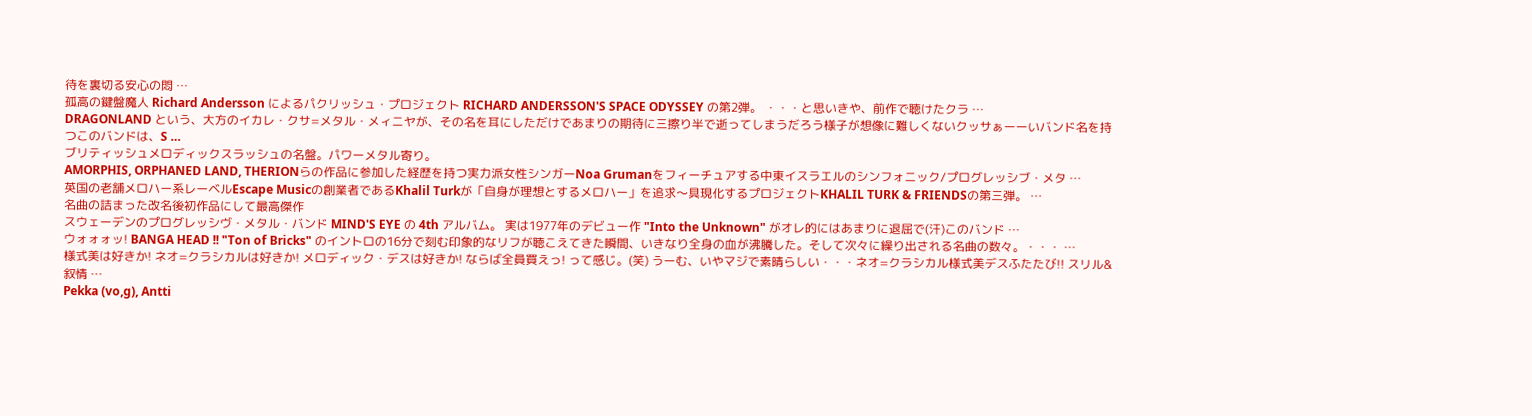待を裏切る安心の悶 …
孤高の鍵盤魔人 Richard Andersson によるパクリッシュ・プロジェクト RICHARD ANDERSSON'S SPACE ODYSSEY の第2弾。 ・・・と思いきや、前作で聴けたクラ …
DRAGONLAND という、大方のイカレ・クサ=メタル・メィニヤが、その名を耳にしただけであまりの期待に三擦り半で逝ってしまうだろう様子が想像に難しくないクッサぁーーいバンド名を持つこのバンドは、S …
ブリティッシュメロディックスラッシュの名盤。パワーメタル寄り。
AMORPHIS, ORPHANED LAND, THERIONらの作品に参加した経歴を持つ実力派女性シンガーNoa Grumanをフィーチュアする中東イスラエルのシンフォニック/プログレッシブ・メタ …
英国の老舗メロハー系レーベルEscape Musicの創業者であるKhalil Turkが「自身が理想とするメロハー」を追求〜具現化するプロジェクトKHALIL TURK & FRIENDSの第三弾。 …
名曲の詰まった改名後初作品にして最高傑作
スウェーデンのプログレッシヴ・メタル・バンド MIND'S EYE の 4th アルバム。 実は1977年のデビュー作 "Into the Unknown" がオレ的にはあまりに退屈で(汗)このバンド …
ウォォォッ! BANGA HEAD !! "Ton of Bricks" のイントロの16分で刻む印象的なリフが聴こえてきた瞬間、いきなり全身の血が沸騰した。そして次々に繰り出される名曲の数々。・・・ …
様式美は好きか! ネオ=クラシカルは好きか! メロディック・デスは好きか! ならば全員買えっ! って感じ。(笑) うーむ、いやマジで素晴らしい・・・ネオ=クラシカル様式美デスふたたび!! スリル&叙情 …
Pekka (vo,g), Antti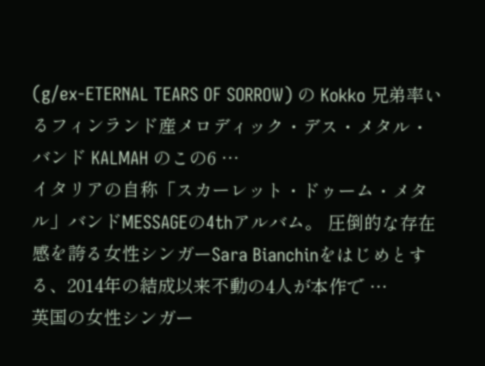(g/ex-ETERNAL TEARS OF SORROW) の Kokko 兄弟率いるフィンランド産メロディック・デス・メタル・バンド KALMAH のこの6 …
イタリアの自称「スカーレット・ドゥーム・メタル」バンドMESSAGEの4thアルバム。 圧倒的な存在感を誇る女性シンガーSara Bianchinをはじめとする、2014年の結成以来不動の4人が本作で …
英国の女性シンガー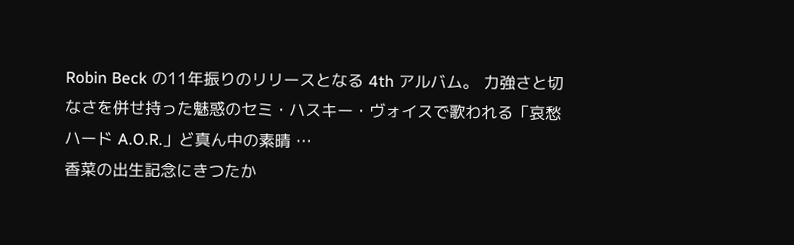Robin Beck の11年振りのリリースとなる 4th アルバム。 力強さと切なさを併せ持った魅惑のセミ・ハスキー・ヴォイスで歌われる「哀愁ハード A.O.R.」ど真ん中の素晴 …
香菜の出生記念にきつたか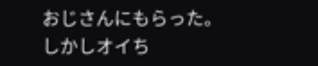おじさんにもらった。しかしオイち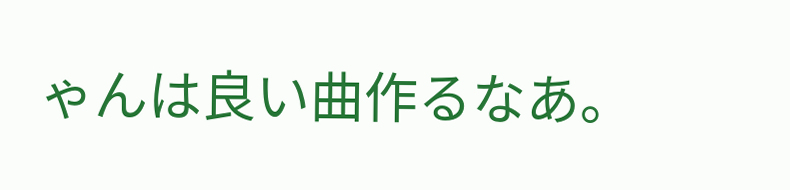ゃんは良い曲作るなあ。